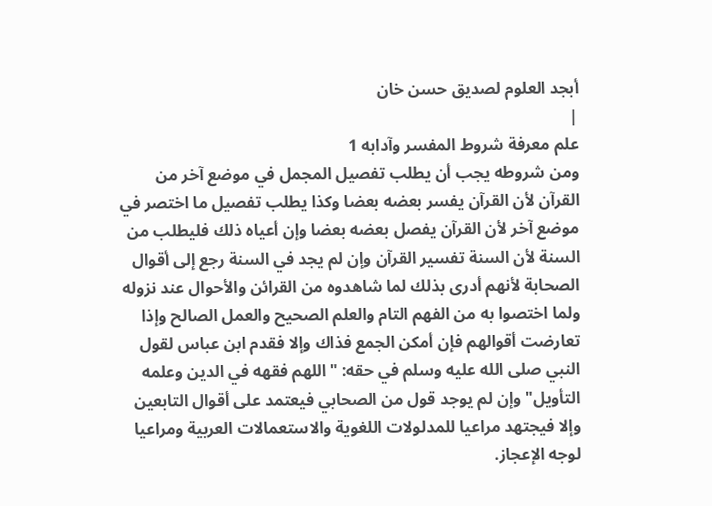أبجد العلوم لصديق حسن خان
|
علم معرفة شروط المفسر وآدابه 1
ومن شروطه يجب أن يطلب تفصيل المجمل في موضع آخر من القرآن لأن القرآن يفسر بعضه بعضا وكذا يطلب تفصيل ما اختصر في موضع آخر لأن القرآن يفصل بعضه بعضا وإن أعياه ذلك فليطلب من السنة لأن السنة تفسير القرآن وإن لم يجد في السنة رجع إلى أقوال الصحابة لأنهم أدرى بذلك لما شاهدوه من القرائن والأحوال عند نزوله ولما اختصوا به من الفهم التام والعلم الصحيح والعمل الصالح وإذا تعارضت أقوالهم فإن أمكن الجمع فذاك وإلا فقدم ابن عباس لقول النبي صلى الله عليه وسلم في حقه: "اللهم فقهه في الدين وعلمه التأويل" وإن لم يوجد قول من الصحابي فيعتمد على أقوال التابعين وإلا فيجتهد مراعيا للمدلولات اللغوية والاستعمالات العربية ومراعيا لوجه الإعجاز.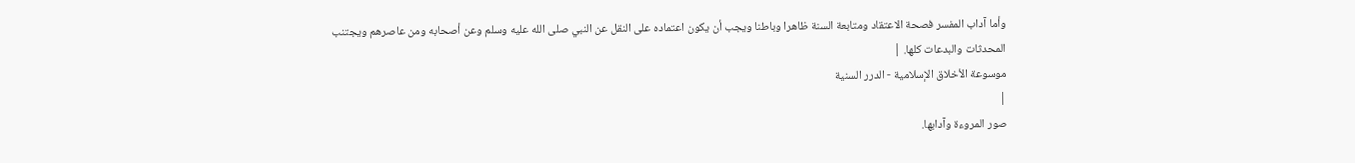وأما آداب المفسر فصحة الاعتقاد ومتابعة السنة ظاهرا وباطنا ويجب أن يكون اعتماده على النقل عن النبي صلى الله عليه وسلم وعن أصحابه ومن عاصرهم ويجتنب المحدثات والبدعات كلها. |
موسوعة الأخلاق الإسلامية - الدرر السنية
|
صور المروءة وآدابها.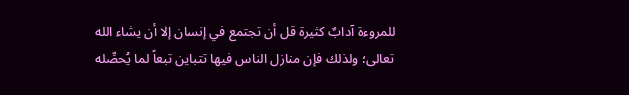للمروءة آدابٌ كثيرة قل أن تجتمع في إنسان إلا أن يشاء الله تعالى؛ ولذلك فإن منازل الناس فيها تتباين تبعاً لما يُحصِّله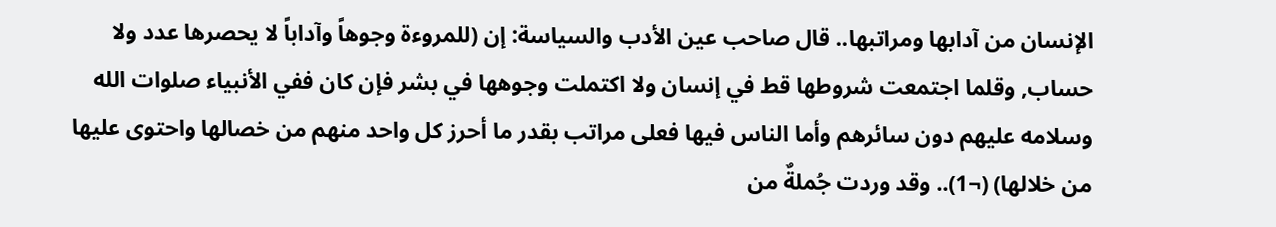الإنسان من آدابها ومراتبها.. قال صاحب عين الأدب والسياسة: إن (للمروءة وجوهاً وآداباً لا يحصرها عدد ولا حساب, وقلما اجتمعت شروطها قط في إنسان ولا اكتملت وجوهها في بشر فإن كان ففي الأنبياء صلوات الله وسلامه عليهم دون سائرهم وأما الناس فيها فعلى مراتب بقدر ما أحرز كل واحد منهم من خصالها واحتوى عليها من خلالها) (¬1).. وقد وردت جُملةٌ من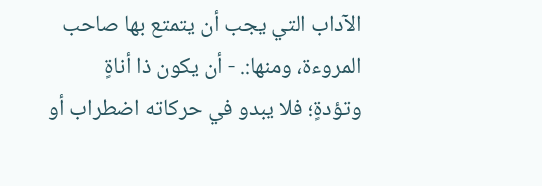الآداب التي يجب أن يتمتع بها صاحب المروءة، ومنها:. - أن يكون ذا أناةٍ وتؤدةٍ؛ فلا يبدو في حركاته اضطراب أو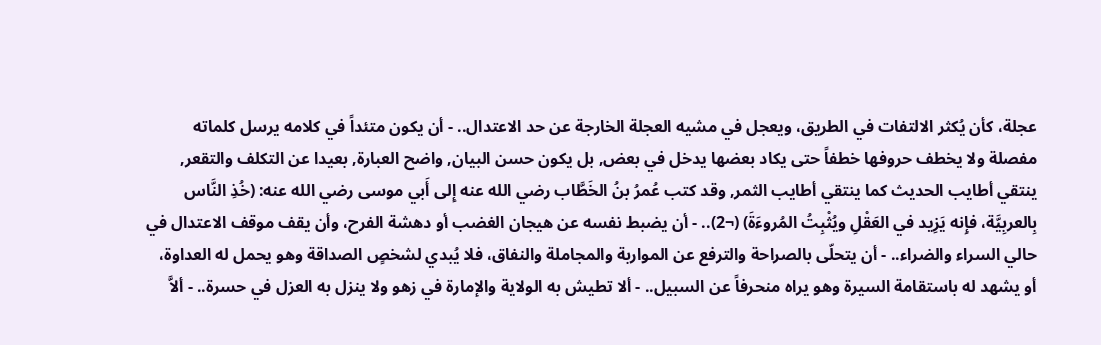عجلة، كأن يُكثر الالتفات في الطريق، ويعجل في مشيه العجلة الخارجة عن حد الاعتدال.. - أن يكون متئداً في كلامه يرسل كلماته مفصلة ولا يخطف حروفها خطفاً حتى يكاد بعضها يدخل في بعض, بل يكون حسن البيان, واضح العبارة, بعيدا عن التكلف والتقعر, ينتقي أطايب الحديث كما ينتقي أطايب الثمر, وقد كتب عُمرُ بنُ الخَطَّاب رضي الله عنه إِلى أَبي موسى رضي الله عنه: (خُذِ النَّاس بِالعربِيَّة، فإِنه يَزِيد في العَقْلِ ويُثْبِتُ المُروءَةَ) (¬2).. - أن يضبط نفسه عن هيجان الغضب أو دهشة الفرح، وأن يقف موقف الاعتدال في حالي السراء والضراء.. - أن يتحلّى بالصراحة والترفع عن المواربة والمجاملة والنفاق، فلا يُبدي لشخصٍ الصداقة وهو يحمل له العداوة، أو يشهد له باستقامة السيرة وهو يراه منحرفاً عن السبيل.. - ألا تطيش به الولاية والإمارة في زهو ولا ينزل به العزل في حسرة.. - ألاَّ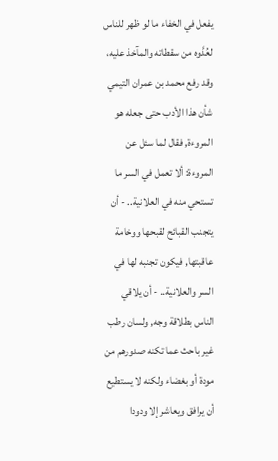يفعل في الخفاء ما لو ظهر للناس لعُدَّوه من سقطاته والمآخذ عليه، وقد رفع محمد بن عمران التيمي شأن هذا الأدب حتى جعله هو المروءة, فقال لما سئل عن المروءة: ألا تعمل في السر ما تستحي منه في العلانية.. - أن يتجنب القبائح لقبحها ووخامة عاقبتها, فيكون تجنبه لها في السر والعلانية.. - أن يلاقي الناس بطلاقة وجه, ولسان رطب غير باحث عما تكنه صدورهم من مودة أو بغضاء ولكنه لا يستطيع أن يرافق ويعاشر إلا ودودا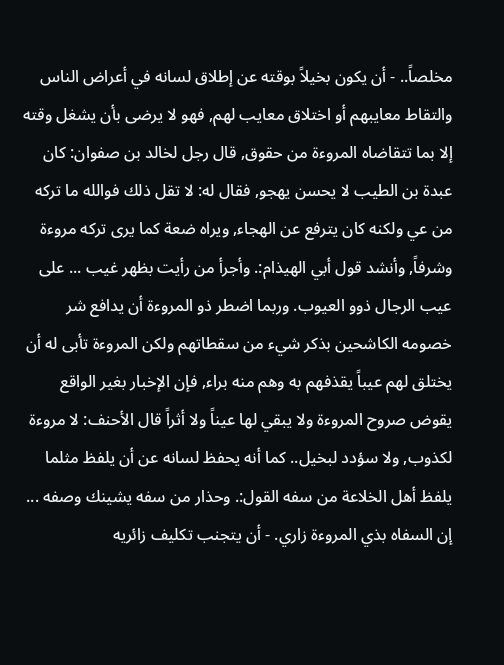مخلصاً.. - أن يكون بخيلاً بوقته عن إطلاق لسانه في أعراض الناس والتقاط معايبهم أو اختلاق معايب لهم, فهو لا يرضى بأن يشغل وقته إلا بما تتقاضاه المروءة من حقوق, قال رجل لخالد بن صفوان: كان عبدة بن الطيب لا يحسن يهجو, فقال له: لا تقل ذلك فوالله ما تركه من عي ولكنه كان يترفع عن الهجاء, ويراه ضعة كما يرى تركه مروءة وشرفاً, وأنشد قول أبي الهيذام:. وأجرأ من رأيت بظهر غيب ... على عيب الرجال ذوو العيوب. وربما اضطر ذو المروءة أن يدافع شر خصومه الكاشحين بذكر شيء من سقطاتهم ولكن المروءة تأبى له أن يختلق لهم عيباً يقذفهم به وهم منه براء, فإن الإخبار بغير الواقع يقوض صروح المروءة ولا يبقي لها عيناً ولا أثراً قال الأحنف: لا مروءة لكذوب, ولا سؤدد لبخيل.. كما أنه يحفظ لسانه عن أن يلفظ مثلما يلفظ أهل الخلاعة من سفه القول:. وحذار من سفه يشينك وصفه ... إن السفاه بذي المروءة زاري. - أن يتجنب تكليف زائريه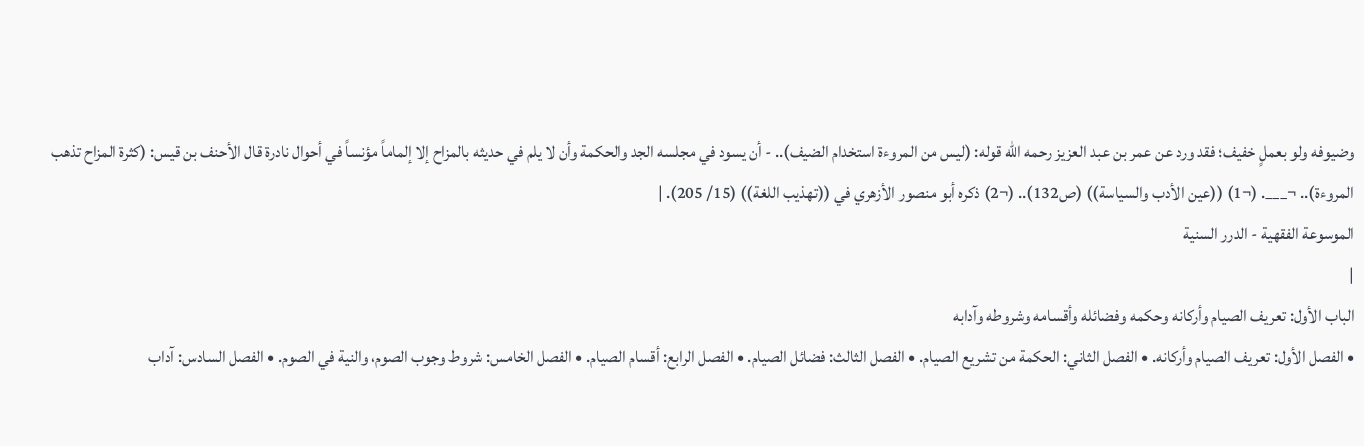وضيوفه ولو بعملٍ خفيف؛ فقد ورد عن عمر بن عبد العزيز رحمه الله قوله: (ليس من المروءة استخدام الضيف).. - أن يسود في مجلسه الجد والحكمة وأن لا يلم في حديثه بالمزاح إلا إلماماً مؤنساً في أحوال نادرة قال الأحنف بن قيس: (كثرة المزاح تذهب المروءة).. ¬___. (¬1) ((عين الأدب والسياسة)) (ص132).. (¬2) ذكره أبو منصور الأزهري في ((تهذيب اللغة)) (15/ 205). |
الموسوعة الفقهية - الدرر السنية
|
الباب الأول: تعريف الصيام وأركانه وحكمه وفضائله وأقسامه وشروطه وآدابه
• الفصل الأول: تعريف الصيام وأركانه. • الفصل الثاني: الحكمة من تشريع الصيام. • الفصل الثالث: فضائل الصيام. • الفصل الرابع: أقسام الصيام. • الفصل الخامس: شروط وجوب الصوم، والنية في الصوم. • الفصل السادس: آداب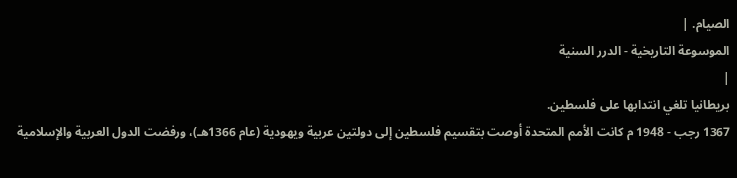الصيام. |
الموسوعة التاريخية - الدرر السنية
|
بريطانيا تلغي انتدابها على فلسطين.
1367 رجب - 1948 م كانت الأمم المتحدة أوصت بتقسيم فلسطين إلى دولتين عربية ويهودية (عام 1366هـ)، ورفضت الدول العربية والإسلامية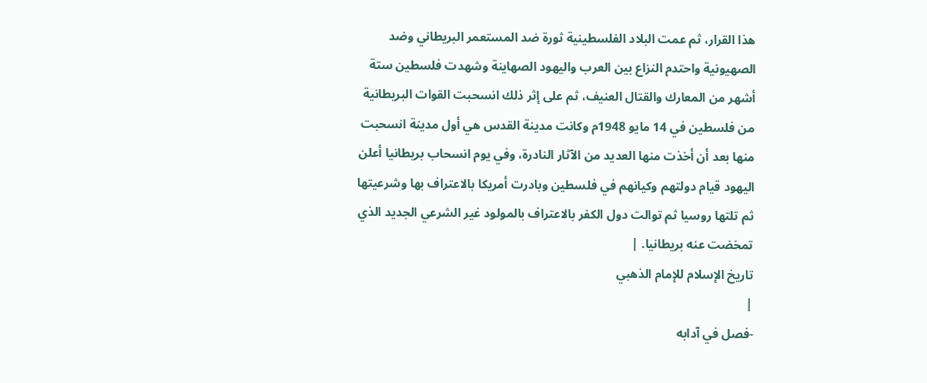هذا القرار، ثم عمت البلاد الفلسطينية ثورة ضد المستعمر البريطاني وضد الصهيونية واحتدم النزاع بين العرب واليهود الصهاينة وشهدت فلسطين ستة أشهر من المعارك والقتال العنيف، ثم على إثر ذلك انسحبت القوات البريطانية من فلسطين في 14 مايو 1948م وكانت مدينة القدس هي أول مدينة انسحبت منها بعد أن أخذت منها العديد من الآثار النادرة، وفي يوم انسحاب بريطانيا أعلن اليهود قيام دولتهم وكيانهم في فلسطين وبادرت أمريكا بالاعتراف بها وشرعيتها ثم تلتها روسيا ثم توالت دول الكفر بالاعتراف بالمولود غير الشرعي الجديد الذي تمخضت عنه بريطانيا. |
تاريخ الإسلام للإمام الذهبي
|
-فصل في آدابه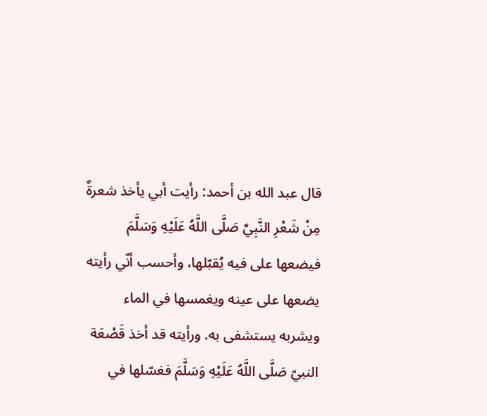قال عبد الله بن أحمد: رأيت أبي يأخذ شعرةٌ مِنْ شَعْرِ النَّبِيِّ صَلَّى اللَّهُ عَلَيْهِ وَسَلَّمَ فيضعها على فيه يُقبّلها، وأحسب أنّي رأيته يضعها على عينه ويغمسها في الماء ويشربه يستشفى به. ورأيته قد أخذ قَصْعَة النبيّ صَلَّى اللَّهُ عَلَيْهِ وَسَلَّمَ فغسّلها في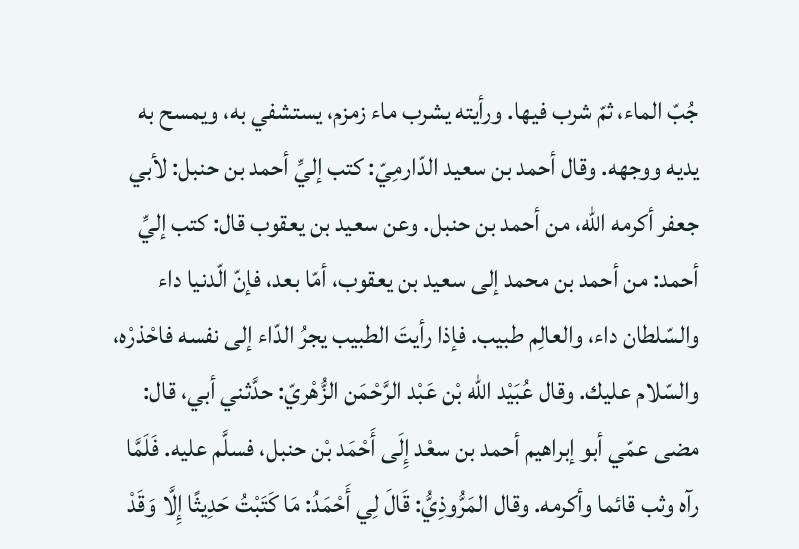جُبّ الماء، ثمّ شرب فيها. ورأيته يشرب ماء زمزم، يستشفي به، ويمسح به يديه ووجهه. وقال أحمد بن سعيد الدّارمِيّ: كتب إليِّ أحمد بن حنبل: لأبي جعفر أكرمه الله، من أحمد بن حنبل. وعن سعيد بن يعقوب قال: كتب إليِّ أحمد: من أحمد بن محمد إلى سعيد بن يعقوب، أمّا بعد، فإنّ الّدنيا داء والسّلطان داء، والعالِم طبيب. فإذا رأيتَ الطبيب يجرُ الدّاء إلى نفسه فاحْذرْه، والسّلام عليك. وقال عُبَيْد الله بْن عَبْد الرَّحْمَن الزُّهْريّ: حدَّثني أبي، قال: مضى عمّي أبو إبراهيم أحمد بن سعْد إِلَى أَحْمَد بْن حنبل، فسلَّم عليه. فَلَمَّا رآه وثب قائما وأكرمه. وقال المَرُّوذِيُّ: قَالَ لِي أَحْمَدُ: مَا كَتَبْتُ حَدِيثًا إِلَّا وَقَدْ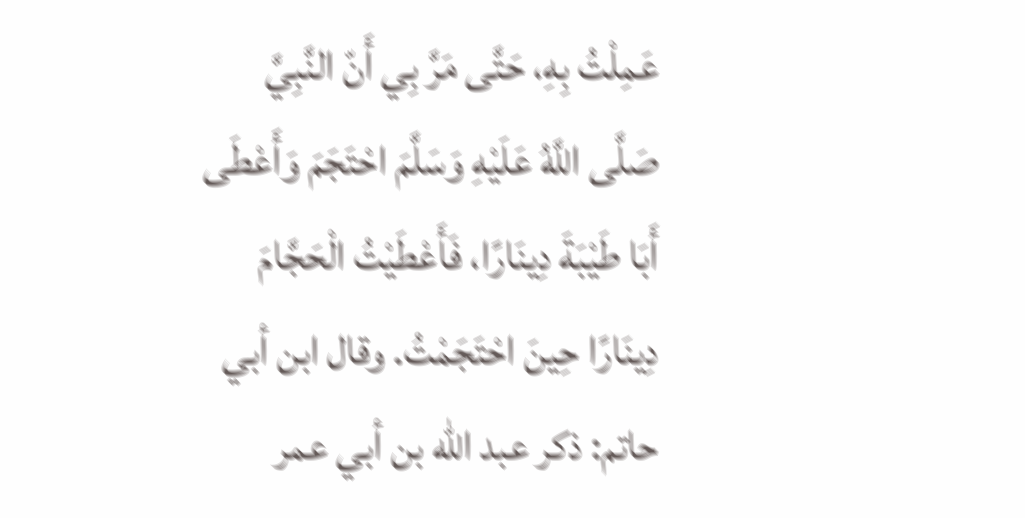عَمِلْتُ بِهِ، حَتَّى مَرَّ بِي أَنّ النَّبِيَّ صَلَّى اللَّهُ عَلَيْهِ وَسَلَّمَ احْتَجَمَ وَأَعْطَى أَبَا طَيْبَةَ دِينَارًا، فَأَعْطَيْتُ الْحَجَّامَ دِينَارًا حِينَ احْتَجَمْتُ. وقال ابن أبي حاتم: ذكر عبد الله بن أبي عمر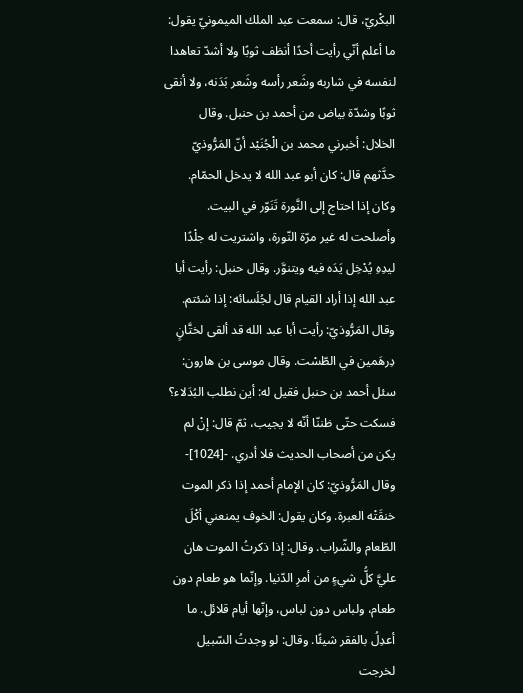البكْريّ، قال: سمعت عبد الملك الميمونيّ يقول: ما أعلم أنّي رأيت أحدًا أنظف ثوبًا ولا أشدّ تعاهدا لنفسه في شاربه وشَعر رأسه وشَعر بَدَنه، ولا أنقى ثوبًا وشدّة بياض من أحمد بن حنبل. وقال الخلال: أخبرني محمد بن الْجُنَيْد أنّ المَرُّوذيّ حدَّثهم قال: كان أبو عبد الله لا يدخل الحمّام. وكان إذا احتاج إلى النَّورة تَنَوّر في البيت. وأصلحت له غير مرّة النّورة، واشتريت له جلْدًا ليدِهِ يُدْخِل يَدَه فيه ويتنوَّر. وقال حنبل: رأيت أبا عبد الله إذا أراد القيام قال لجُلَسائه: إذا شئتم. وقال المَرُّوذيّ: رأيت أبا عبد الله قد ألقى لختَّانٍ دِرهَمين في الطّسْت. وقال موسى بن هارون: سئل أحمد بن حنبل فقيل له: أين نطلب البُدَلاء؟ فسكت حتّى ظننّا أنّه لا يجيب، ثمّ قال: إنْ لم يكن من أصحاب الحديث فلا أدري. -[1024]- وقال المَرُّوذيّ: كان الإمام أحمد إذا ذكر الموت خنقَتْه العبرة. وكان يقول: الخوف يمنعني أكْلَ الطّعام والشّراب. وقال: إذا ذكرتُ الموت هان عليَّ كلُّ شيءٍ من أمرِ الدّنيا. وإنّما هو طعام دون طعام، ولباس دون لباس، وإنّها أيام قلائل. ما أعدِلُ بالفقر شيئًا. وقال: لو وجدتُ السّبيل لخرجت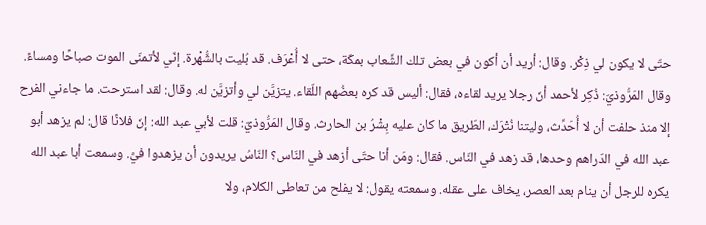حتّى لا يكون لي ذِكْر. وقال: أريد أن أكون في بعض تلك الشِّعاب بمكّة، حتى لا أُعْرَف. قد بُليت بالشُّهْرة. إنّي لأتمنّى الموت صباحًا ومساءً. وقال المَرُّوذيّ: ذُكِر لأحمد أنّ رجلا يريد لقاءه، فقال: أليس قد كره بعضُهم اللّقاء. يتزيَّن لي وأتزيَّن له. وقال: لقد استرحت. ما جاءني الفرح إلا منذ حلفت أن لا أُحَدِّث، وليتنا نُتْرَك، الطّريق ما كان عليه بِشْرُ بن الحارث. وقال المَرُّوذيّ: قلت لأبي عبد الله: إنّ فلانًا قال: لم يزهد أبو عبد الله في الدّراهم وحدها، قد زهد في النّاس. فقال: ومَن أنا حتّى أزهد في النّاس؟ النّاسُ يريدون أن يزهدوا فيَّ. وسمعت أبا عبد الله يكره للرجل أن ينام بعد العصر، يخاف على عقله. وسمعته يقول: لا يفلح من تعاطى الكلام، ولا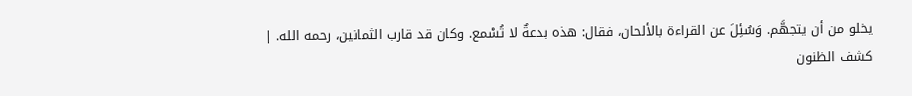يخلو من أن يتجهَّم. وَسُئِلَ عن القراءة بالألحان، فقال: هذه بدعةٌ لا تُسْمع. وكان قد قارب الثمانين، رحمه الله. |
كشف الظنون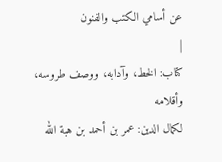عن أسامي الكتب والفنون
|
كتاب: الخط، وآدابه، ووصف طروسه، وأقلامه
لكمال الدين: عمر بن أحمد بن هبة الله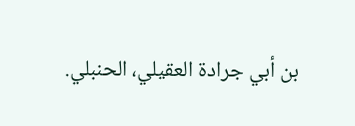بن أبي جرادة العقيلي، الحنبلي.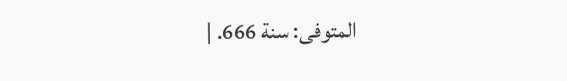المتوفى: سنة 666. |